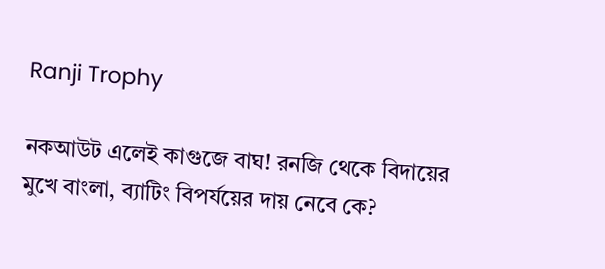Ranji Trophy

নকআউট এলেই কাগুজে বাঘ! রনজি থেকে বিদায়ের মুখে বাংলা, ব্যাটিং বিপর্যয়ের দায় নেবে কে?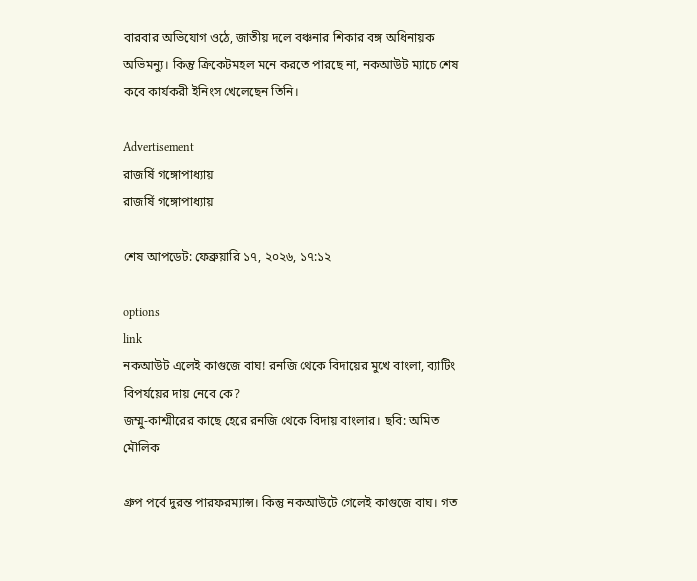বারবার অভিযোগ ওঠে, জাতীয় দলে বঞ্চনার শিকার বঙ্গ অধিনায়ক অভিমন্যু। কিন্তু ক্রিকেটমহল মনে করতে পারছে না, নকআউট ম্যাচে শেষ কবে কার্যকরী ইনিংস খেলেছেন তিনি।

Advertisement
রাজর্ষি গঙ্গোপাধ্যায়
রাজর্ষি গঙ্গোপাধ্যায়

শেষ আপডেট: ফেব্রুয়ারি ১৭, ২০২৬, ১৭:১২

options
link
নকআউট এলেই কাগুজে বাঘ! রনজি থেকে বিদায়ের মুখে বাংলা, ব্যাটিং বিপর্যয়ের দায় নেবে কে?
জম্মু-কাশ্মীরের কাছে হেরে রনজি থেকে বিদায় বাংলার। ছবি: অমিত মৌলিক

গ্রুপ পর্বে দুরন্ত পারফরম্যান্স। কিন্তু নকআউটে গেলেই কাগুজে বাঘ। গত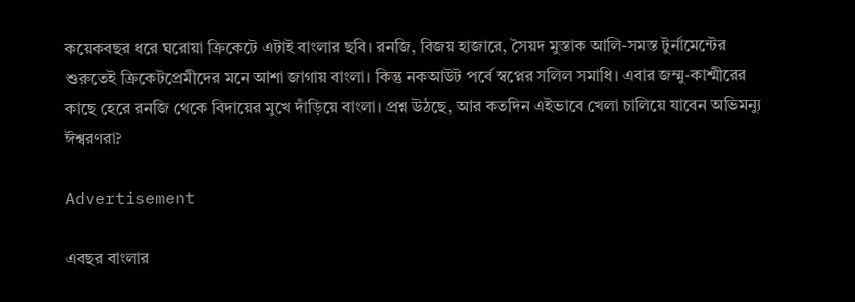কয়েকবছর ধরে ঘরোয়া ক্রিকেটে এটাই বাংলার ছবি। রনজি, বিজয় হাজারে, সৈয়দ মুস্তাক আলি-সমস্ত টুর্নামেন্টের শুরুতেই ক্রিকেটপ্রেমীদের মনে আশা জাগায় বাংলা। কিন্তু নকআউট পর্বে স্বপ্নের সলিল সমাধি। এবার জম্মু-কাশ্মীরের কাছে হেরে রনজি থেকে বিদায়ের মুখে দাঁড়িয়ে বাংলা। প্রশ্ন উঠছে, আর কতদিন এইভাবে খেলা চালিয়ে যাবেন অভিমন্যু ঈশ্বরণরা?

Advertisement

এবছর বাংলার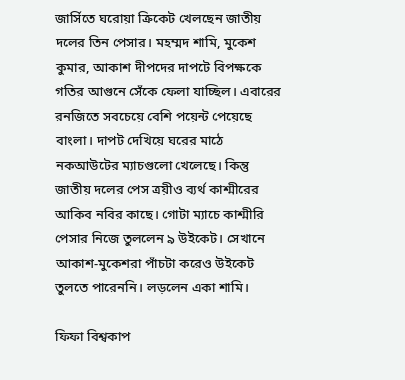জার্সিতে ঘরোয়া ক্রিকেট খেলছেন জাতীয় দলের তিন পেসার। মহম্মদ শামি, মুকেশ কুমার, আকাশ দীপদের দাপটে বিপক্ষকে গতির আগুনে সেঁকে ফেলা যাচ্ছিল। এবারের রনজিতে সবচেয়ে বেশি পয়েন্ট পেয়েছে বাংলা। দাপট দেখিয়ে ঘরের মাঠে নকআউটের ম্যাচগুলো খেলেছে। কিন্তু জাতীয় দলের পেস ত্রয়ীও ব্যর্থ কাশ্মীরের আকিব নবির কাছে। গোটা ম্যাচে কাশ্মীরি পেসার নিজে তুললেন ৯ উইকেট। সেখানে আকাশ-মুকেশরা পাঁচটা করেও উইকেট তুলতে পারেননি। লড়লেন একা শামি।

ফিফা বিশ্বকাপ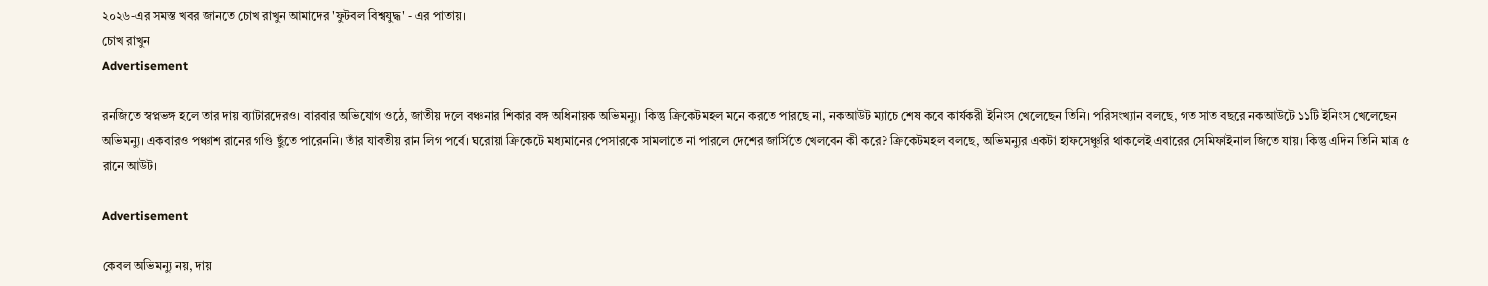২০২৬-এর সমস্ত খবর জানতে চোখ রাখুন আমাদের 'ফুটবল বিশ্বযুদ্ধ' - এর পাতায়।
চোখ রাখুন
Advertisement

রনজিতে স্বপ্নভঙ্গ হলে তার দায় ব্যাটারদেরও। বারবার অভিযোগ ওঠে, জাতীয় দলে বঞ্চনার শিকার বঙ্গ অধিনায়ক অভিমন্যু। কিন্তু ক্রিকেটমহল মনে করতে পারছে না, নকআউট ম্যাচে শেষ কবে কার্যকরী ইনিংস খেলেছেন তিনি। পরিসংখ্যান বলছে, গত সাত বছরে নকআউটে ১১টি ইনিংস খেলেছেন অভিমন্যু। একবারও পঞ্চাশ রানের গণ্ডি ছুঁতে পারেননি। তাঁর যাবতীয় রান লিগ পর্বে। ঘরোয়া ক্রিকেটে মধ্যমানের পেসারকে সামলাতে না পারলে দেশের জার্সিতে খেলবেন কী করে? ক্রিকেটমহল বলছে, অভিমন্যুর একটা হাফসেঞ্চুরি থাকলেই এবারের সেমিফাইনাল জিতে যায়। কিন্তু এদিন তিনি মাত্র ৫ রানে আউট।

Advertisement

কেবল অভিমন্যু নয়, দায়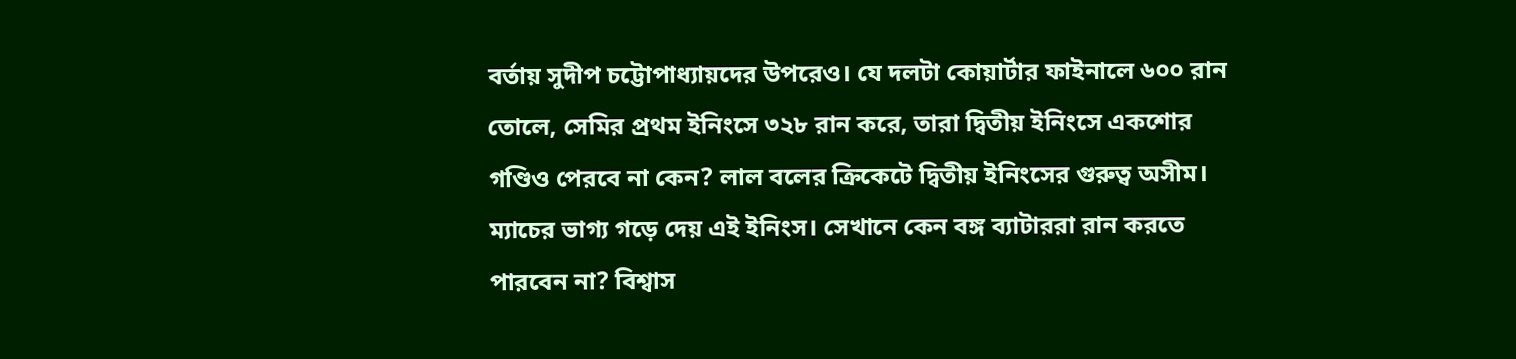বর্তায় সুদীপ চট্টোপাধ্যায়দের উপরেও। যে দলটা কোয়ার্টার ফাইনালে ৬০০ রান তোলে, সেমির প্রথম ইনিংসে ৩২৮ রান করে, তারা দ্বিতীয় ইনিংসে একশোর গণ্ডিও পেরবে না কেন? লাল বলের ক্রিকেটে দ্বিতীয় ইনিংসের গুরুত্ব অসীম। ম্যাচের ভাগ্য গড়ে দেয় এই ইনিংস। সেখানে কেন বঙ্গ ব্যাটাররা রান করতে পারবেন না? বিশ্বাস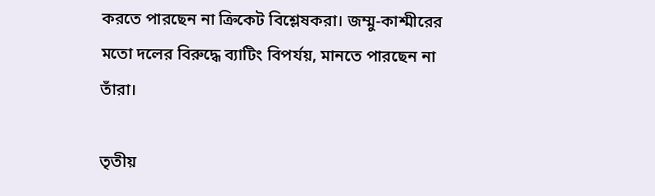করতে পারছেন না ক্রিকেট বিশ্লেষকরা। জম্মু-কাশ্মীরের মতো দলের বিরুদ্ধে ব্যাটিং বিপর্যয়, মানতে পারছেন না তাঁরা।

তৃতীয়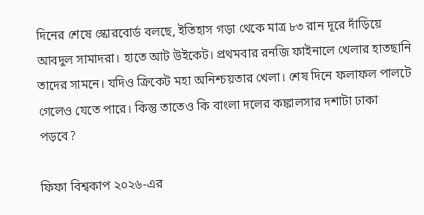দিনের শেষে স্কোরবোর্ড বলছে, ইতিহাস গড়া থেকে মাত্র ৮৩ রান দূরে দাঁড়িয়ে আবদুল সামাদরা। হাতে আট উইকেট। প্রথমবার রনজি ফাইনালে খেলার হাতছানি তাদের সামনে। যদিও ক্রিকেট মহা অনিশ্চয়তার খেলা। শেষ দিনে ফলাফল পালটে গেলেও যেতে পারে। কিন্তু তাতেও কি বাংলা দলের কঙ্কালসার দশাটা ঢাকা পড়বে?

ফিফা বিশ্বকাপ ২০২৬-এর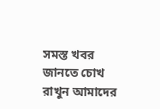সমস্ত খবর জানতে চোখ রাখুন আমাদের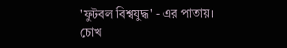'ফুটবল বিশ্বযুদ্ধ' - এর পাতায়।
চোখ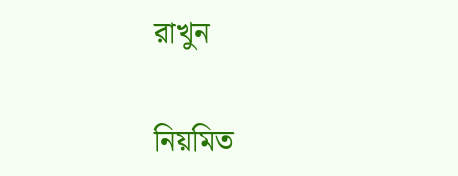রাখুন

নিয়মিত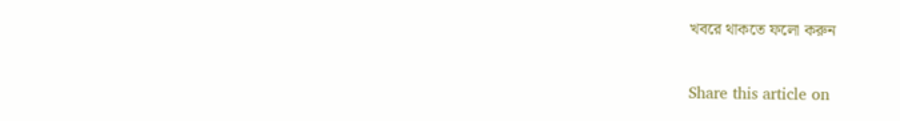খবরে থাকতে ফলো করুন

Share this article on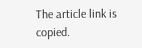The article link is copied.